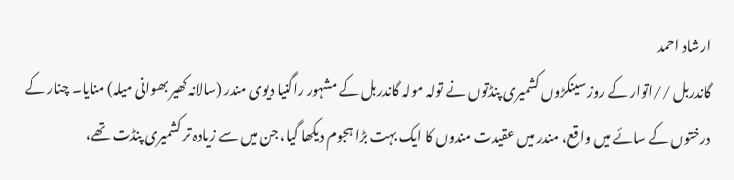ارشاد احمد
گاندربل //اتوار کے روز سینکڑوں کشمیری پنڈتوں نے تولہ مولہ گاندربل کے مشہور راگنیا دیوی مندر (سالانہ کھیر بھوانی میلہ) منایا۔ چنار کے درختوں کے سائے میں واقع، مندر میں عقیدت مندوں کا ایک بہت بڑا ہجوم دیکھا گیا، جن میں سے زیادہ تر کشمیری پنڈت تھے،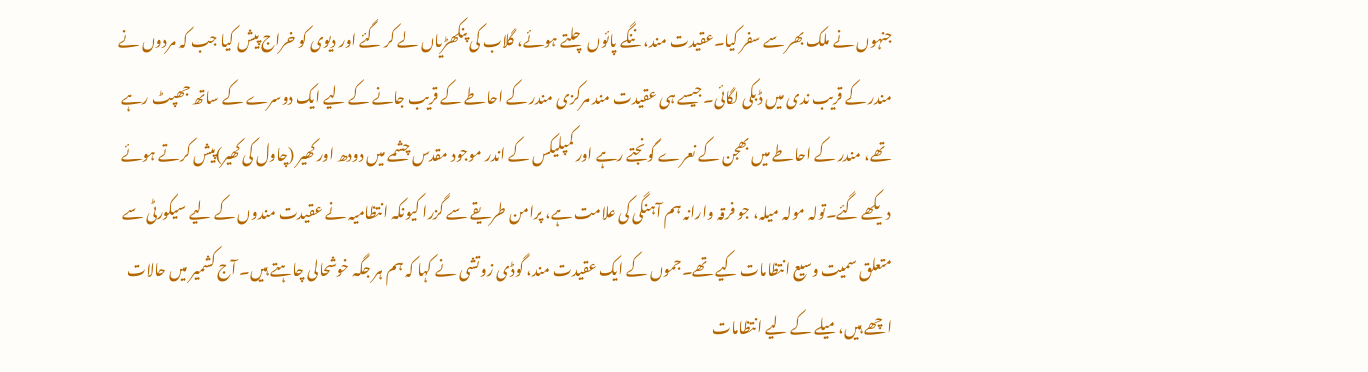جنہوں نے ملک بھر سے سفر کیا۔عقیدت مند، ننگے پائوں چلتے ہوئے، گلاب کی پنکھڑیاں لے کر گئے اور دیوی کو خراج پیش کیا جب کہ مردوں نے مندر کے قریب ندی میں ڈبکی لگائی۔جیسے ہی عقیدت مند مرکزی مندر کے احاطے کے قریب جانے کے لیے ایک دوسرے کے ساتھ جھپٹ رہے تھے، مندر کے احاطے میں بھجن کے نعرے گونجتے رہے اور کمپلیکس کے اندر موجود مقدس چشمے میں دودھ اور کھیر (چاول کی کھیر)پیش کرتے ہوئے دیکھے گئے۔تولہ مولہ میلہ، جو فرقہ وارانہ ہم آہنگی کی علامت ہے، پرامن طریقے سے گزرا کیونکہ انتظامیہ نے عقیدت مندوں کے لیے سیکورٹی سے متعلق سمیت وسیع انتظامات کیے تھے۔جموں کے ایک عقیدت مند، گوڈی زوتشی نے کہا کہ ہم ہر جگہ خوشحالی چاہتے ہیں۔ آج کشمیر میں حالات اچھے ہیں،میلے کے لیے انتظامات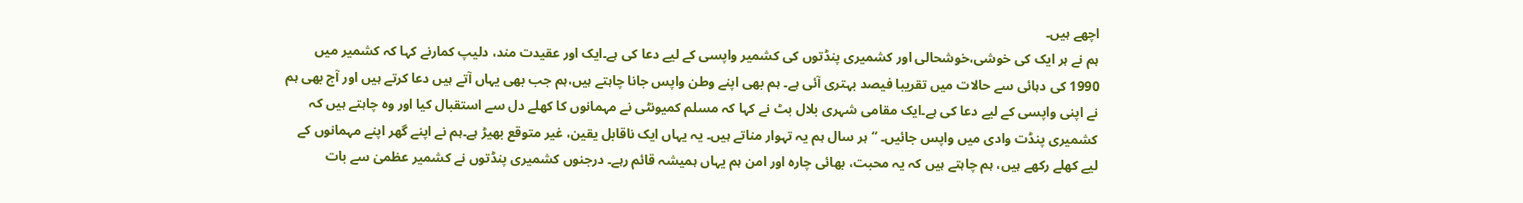اچھے ہیں۔
ہم نے ہر ایک کی خوشی،خوشحالی اور کشمیری پنڈتوں کی کشمیر واپسی کے لیے دعا کی ہے۔ایک اور عقیدت مند، دلیپ کمارنے کہا کہ کشمیر میں 1990 کی دہائی سے حالات میں تقریبا فیصد بہتری آئی ہے۔ ہم بھی اپنے وطن واپس جانا چاہتے ہیں،ہم جب بھی یہاں آتے ہیں دعا کرتے ہیں اور آج بھی ہم نے اپنی واپسی کے لیے دعا کی ہے۔ایک مقامی شہری بلال بٹ نے کہا کہ مسلم کمیونٹی نے مہمانوں کا کھلے دل سے استقبال کیا اور وہ چاہتے ہیں کہ کشمیری پنڈت وادی میں واپس جائیں۔ “ہر سال ہم یہ تہوار مناتے ہیں۔ یہ یہاں ایک ناقابل یقین، غیر متوقع بھیڑ ہے۔ہم نے اپنے گھر اپنے مہمانوں کے لیے کھلے رکھے ہیں، ہم چاہتے ہیں کہ یہ محبت، بھائی چارہ اور امن ہم یہاں ہمیشہ قائم رہے۔ درجنوں کشمیری پنڈتوں نے کشمیر عظمیٰ سے بات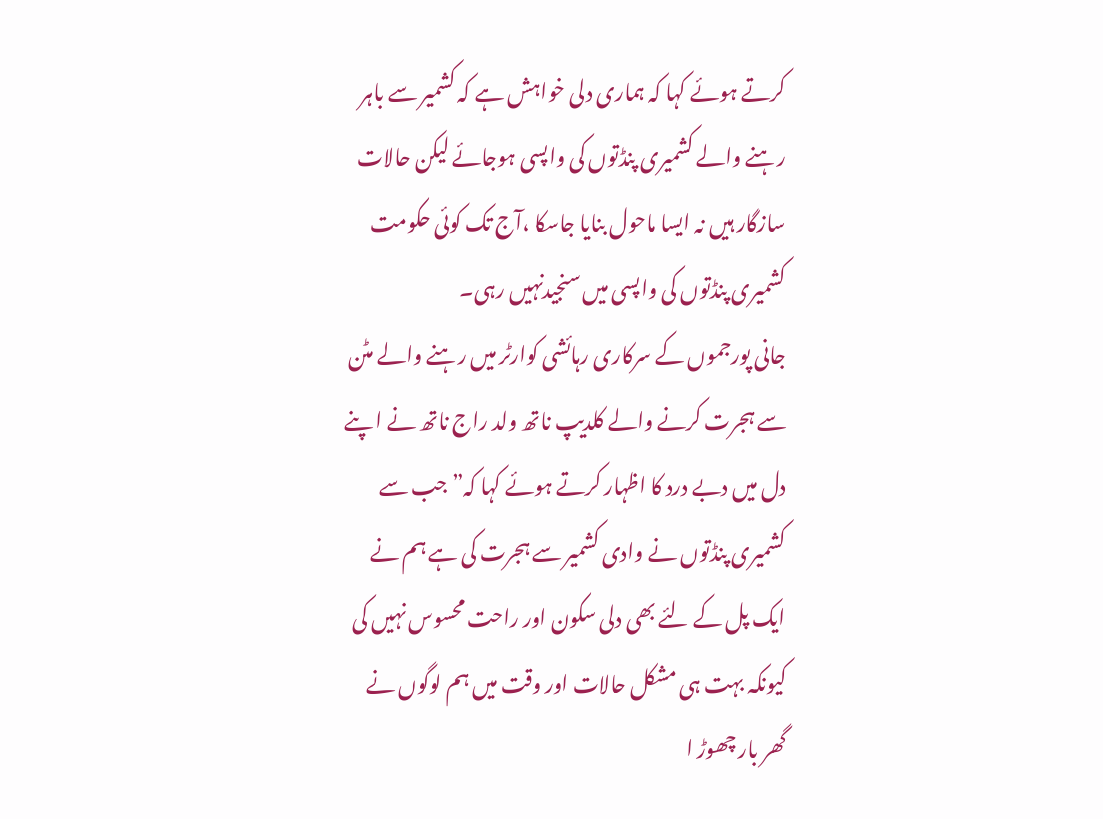کرتے ہوئے کہا کہ ہماری دلی خواہش ہے کہ کشمیر سے باہر رہنے والے کشمیری پنڈتوں کی واپسی ہوجائے لیکن حالات سازگار ہیں نہ ایسا ماحول بنایا جاسکا ،آج تک کوئی حکومت کشمیری پنڈتوں کی واپسی میں سنجیدنہیں رہی۔
جانی پورجموں کے سرکاری رہائشی کوارٹر میں رہنے والے مٹن سے ہجرت کرنے والے کلدیپ ناتھ ولد راج ناتھ نے ا پنے دل میں دبے درد کا اظہار کرتے ہوئے کہا کہ”جب سے کشمیری پنڈتوں نے وادی کشمیر سے ہجرت کی ہے ہم نے ایک پل کے لئے بھی دلی سکون اور راحت محسوس نہیں کی کیونکہ بہت ہی مشکل حالات اور وقت میں ہم لوگوں نے گھر بار چھوڑ ا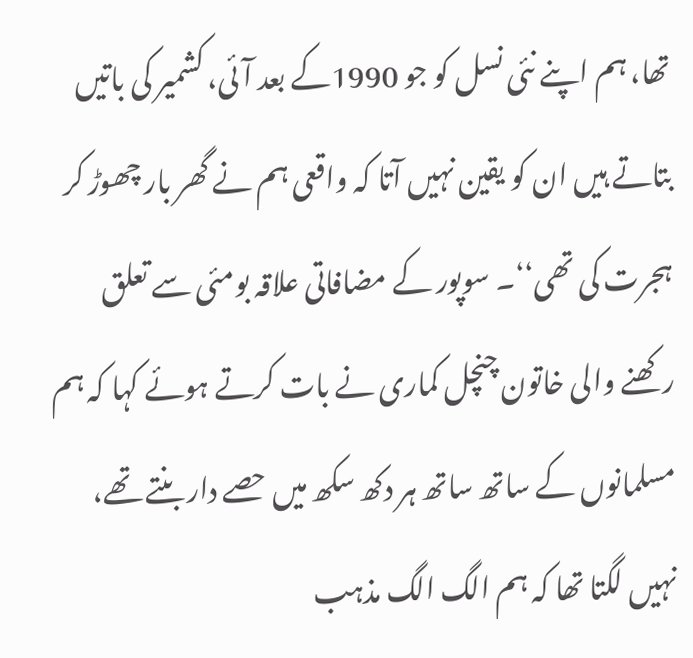تھا، ہم اپنے نئی نسل کو جو 1990کے بعد آئی، کشمیر کی باتیں بتاتے ہیں ان کو یقین نہیں آتا کہ واقعی ہم نے گھر بار چھوڑ کر ہجرت کی تھی‘‘۔ سوپور کے مضافاتی علاقہ بومئی سے تعلق رکھنے والی خاتون چنچل کماری نے بات کرتے ہوئے کہا کہ ہم مسلمانوں کے ساتھ ساتھ ہر دکھ سکھ میں حصے دار بنتے تھے، نہیں لگتا تھا کہ ہم الگ الگ مذہب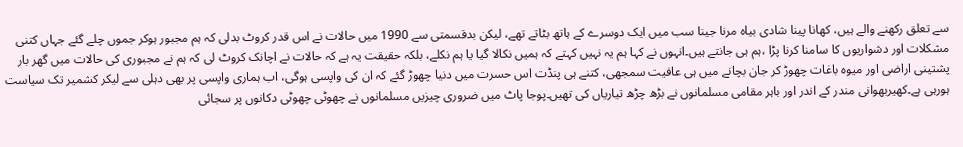سے تعلق رکھنے والے ہیں، کھانا پینا شادی بیاہ مرنا جینا سب میں ایک دوسرے کے ہاتھ بٹاتے تھے، لیکن بدقسمتی سے 1990 میں حالات نے اس قدر کروٹ بدلی کہ ہم مجبور ہوکر جموں چلے گئے جہاں کتنی مشکلات اور دشواریوں کا سامنا کرنا پڑا ،ہم ہی جانتے ہیں۔انہوں نے کہا ہم یہ نہیں کہتے کہ ہمیں نکالا گیا یا ہم نکلے، بلکہ حقیقت یہ ہے کہ حالات نے اچانک کروٹ لی کہ ہم نے مجبوری کی حالات میں گھر بار پشتینی اراضی اور میوہ باغات چھوڑ کر جان بچانے میں ہی عافیت سمجھی، کتنے ہی پنڈت اس حسرت میں دنیا چھوڑ گئے کہ ان کی واپسی ہوگی، اب ہماری واپسی پر بھی دہلی سے لیکر کشمیر تک سیاست ہورہی ہے۔کھیربھوانی مندر کے اندر اور باہر مقامی مسلمانوں نے بڑھ چڑھ تیاریاں کی تھیں۔پوجا پاٹ میں ضروری چیزیں مسلمانوں نے چھوٹی چھوٹی دکانوں پر سجائی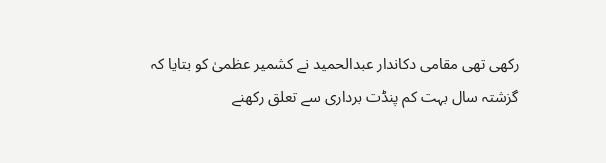رکھی تھی مقامی دکاندار عبدالحمید نے کشمیر عظمیٰ کو بتایا کہ گزشتہ سال بہت کم پنڈت برداری سے تعلق رکھنے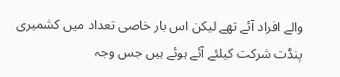والے افراد آئے تھے لیکن اس بار خاصی تعداد میں کشمیری پنڈت شرکت کیلئے آئے ہوئے ہیں جس وجہ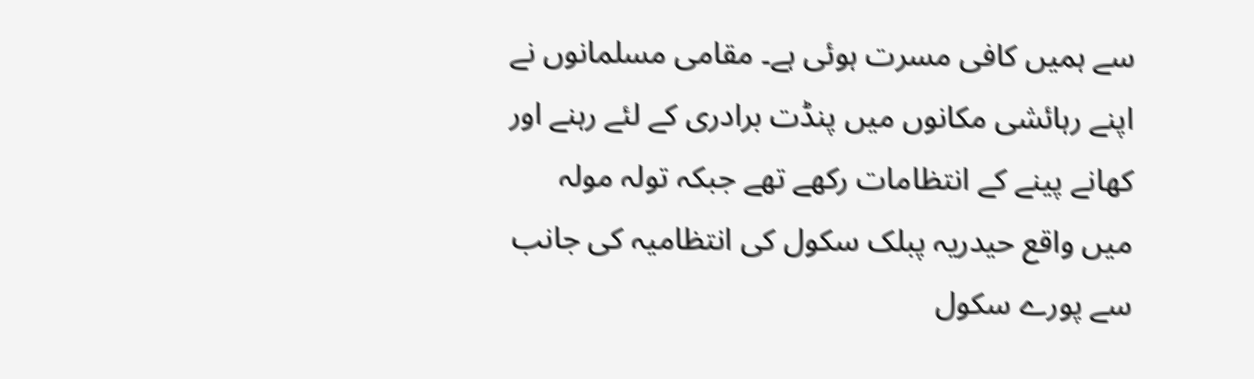سے ہمیں کافی مسرت ہوئی ہے۔ مقامی مسلمانوں نے اپنے رہائشی مکانوں میں پنڈت برادری کے لئے رہنے اور کھانے پینے کے انتظامات رکھے تھے جبکہ تولہ مولہ میں واقع حیدریہ پبلک سکول کی انتظامیہ کی جانب سے پورے سکول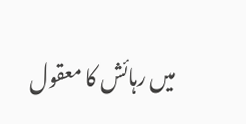میں رہائش کا معقول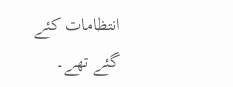انتظامات کئے گئے تھے۔